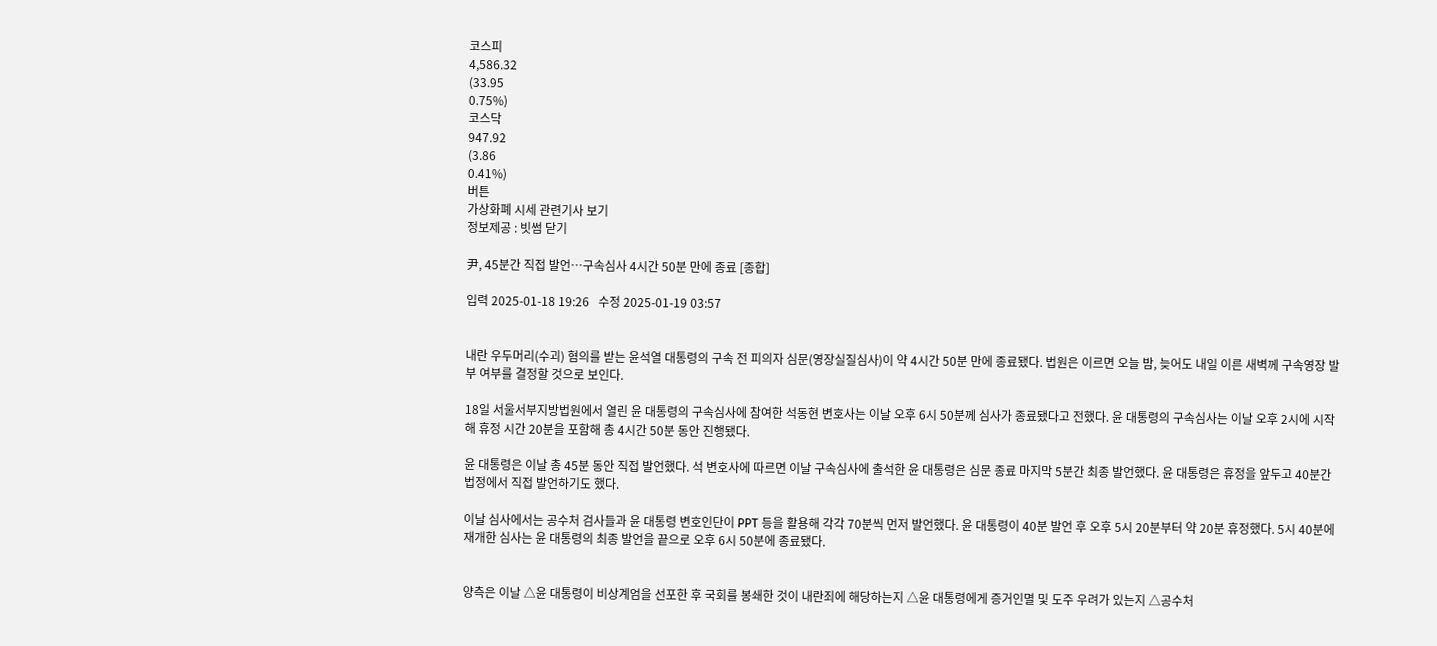코스피
4,586.32
(33.95
0.75%)
코스닥
947.92
(3.86
0.41%)
버튼
가상화폐 시세 관련기사 보기
정보제공 : 빗썸 닫기

尹, 45분간 직접 발언…구속심사 4시간 50분 만에 종료 [종합]

입력 2025-01-18 19:26   수정 2025-01-19 03:57


내란 우두머리(수괴) 혐의를 받는 윤석열 대통령의 구속 전 피의자 심문(영장실질심사)이 약 4시간 50분 만에 종료됐다. 법원은 이르면 오늘 밤, 늦어도 내일 이른 새벽께 구속영장 발부 여부를 결정할 것으로 보인다.

18일 서울서부지방법원에서 열린 윤 대통령의 구속심사에 참여한 석동현 변호사는 이날 오후 6시 50분께 심사가 종료됐다고 전했다. 윤 대통령의 구속심사는 이날 오후 2시에 시작해 휴정 시간 20분을 포함해 총 4시간 50분 동안 진행됐다.

윤 대통령은 이날 총 45분 동안 직접 발언했다. 석 변호사에 따르면 이날 구속심사에 출석한 윤 대통령은 심문 종료 마지막 5분간 최종 발언했다. 윤 대통령은 휴정을 앞두고 40분간 법정에서 직접 발언하기도 했다.

이날 심사에서는 공수처 검사들과 윤 대통령 변호인단이 PPT 등을 활용해 각각 70분씩 먼저 발언했다. 윤 대통령이 40분 발언 후 오후 5시 20분부터 약 20분 휴정했다. 5시 40분에 재개한 심사는 윤 대통령의 최종 발언을 끝으로 오후 6시 50분에 종료됐다.


양측은 이날 △윤 대통령이 비상계엄을 선포한 후 국회를 봉쇄한 것이 내란죄에 해당하는지 △윤 대통령에게 증거인멸 및 도주 우려가 있는지 △공수처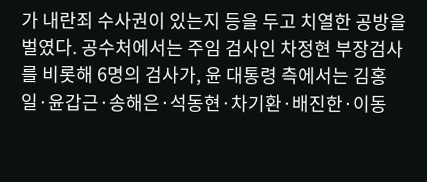가 내란죄 수사권이 있는지 등을 두고 치열한 공방을 벌였다. 공수처에서는 주임 검사인 차정현 부장검사를 비롯해 6명의 검사가, 윤 대통령 측에서는 김홍일·윤갑근·송해은·석동현·차기환·배진한·이동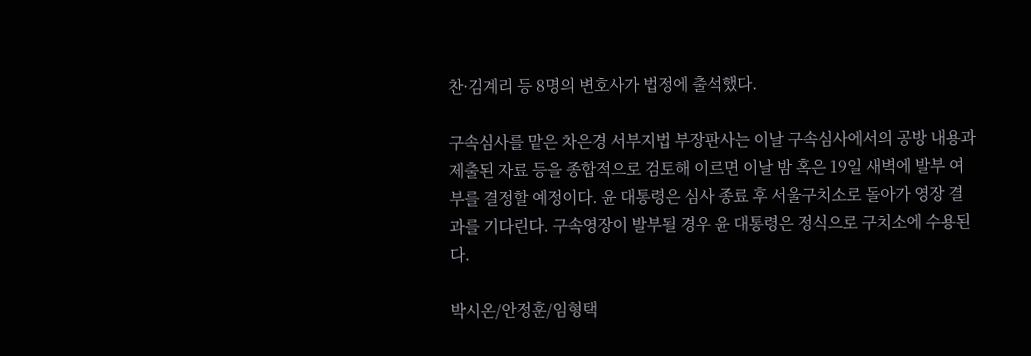찬·김계리 등 8명의 변호사가 법정에 출석했다.

구속심사를 맡은 차은경 서부지법 부장판사는 이날 구속심사에서의 공방 내용과 제출된 자료 등을 종합적으로 검토해 이르면 이날 밤 혹은 19일 새벽에 발부 여부를 결정할 예정이다. 윤 대통령은 심사 종료 후 서울구치소로 돌아가 영장 결과를 기다린다. 구속영장이 발부될 경우 윤 대통령은 정식으로 구치소에 수용된다.

박시온/안정훈/임형택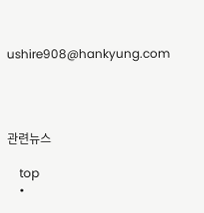ushire908@hankyung.com




관련뉴스

    top
    •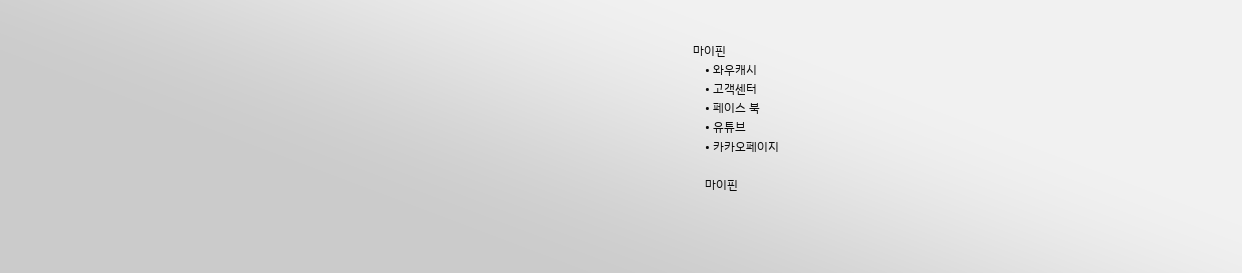마이핀
    • 와우캐시
    • 고객센터
    • 페이스 북
    • 유튜브
    • 카카오페이지

    마이핀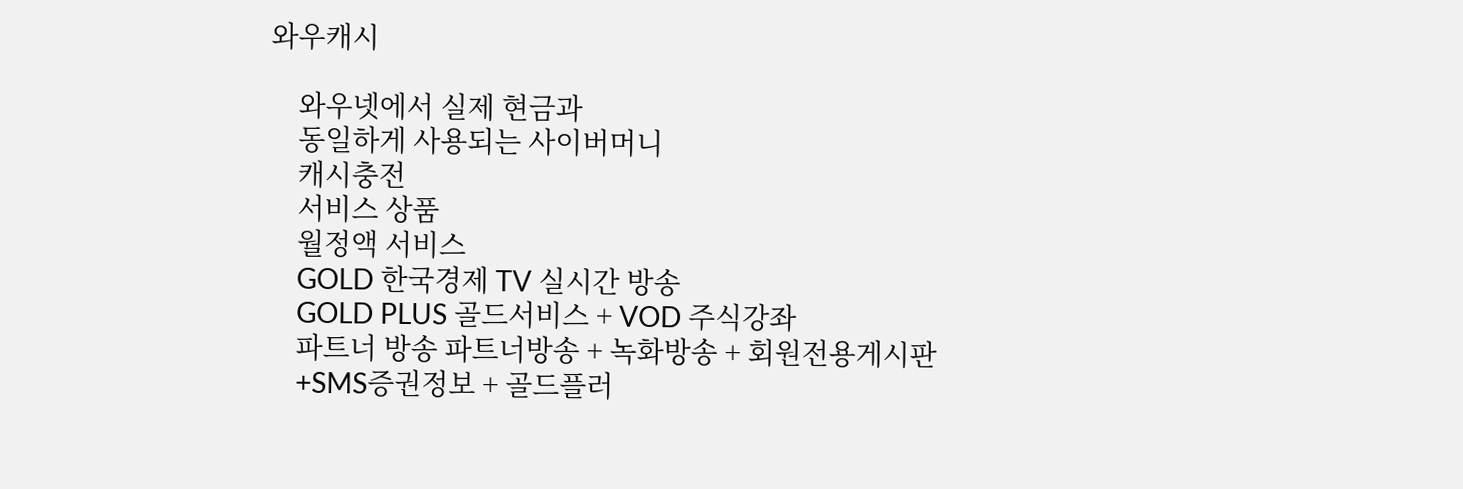와우캐시

    와우넷에서 실제 현금과
    동일하게 사용되는 사이버머니
    캐시충전
    서비스 상품
    월정액 서비스
    GOLD 한국경제 TV 실시간 방송
    GOLD PLUS 골드서비스 + VOD 주식강좌
    파트너 방송 파트너방송 + 녹화방송 + 회원전용게시판
    +SMS증권정보 + 골드플러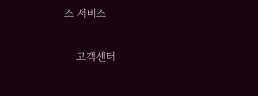스 서비스

    고객센터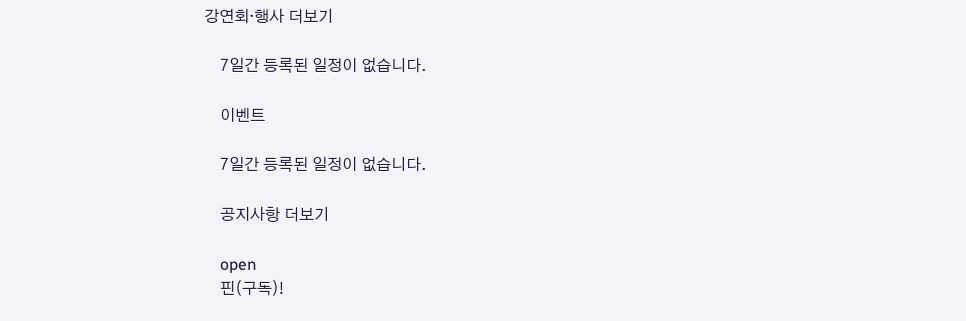강연회·행사 더보기

    7일간 등록된 일정이 없습니다.

    이벤트

    7일간 등록된 일정이 없습니다.

    공지사항 더보기

    open
    핀(구독)!